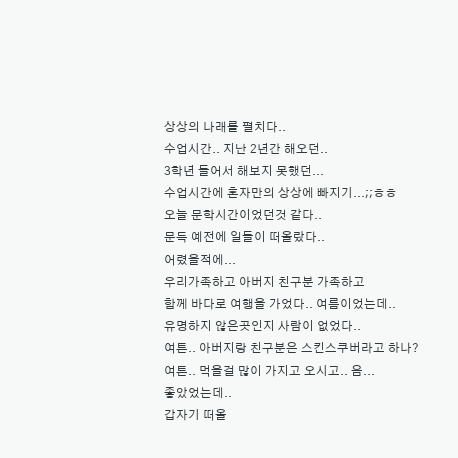상상의 나래를 펼치다..
수업시간.. 지난 2년간 해오던..
3학년 들어서 해보지 못했던...
수업시간에 혼자만의 상상에 빠지기...;;ㅎㅎ
오늘 문학시간이었던것 같다..
문득 예전에 일들이 떠올랐다..
어렸을적에...
우리가족하고 아버지 친구분 가족하고
함께 바다로 여행을 가었다.. 여름이었는데..
유명하지 않은곳인지 사람이 없었다..
여튼.. 아버지랑 친구분은 스킨스쿠버라고 하나?
여튼.. 먹을걸 많이 가지고 오시고.. 음...
좋았었는데..
갑자기 떠올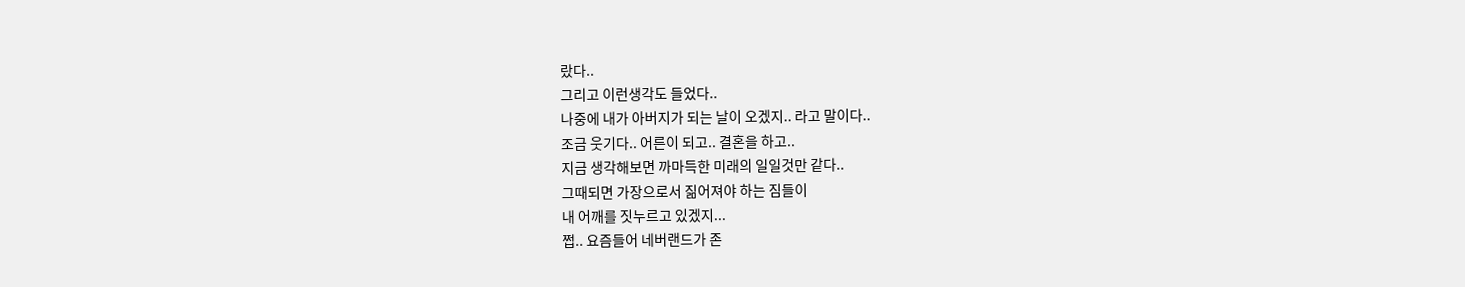랐다..
그리고 이런생각도 들었다..
나중에 내가 아버지가 되는 날이 오겠지.. 라고 말이다..
조금 웃기다.. 어른이 되고.. 결혼을 하고..
지금 생각해보면 까마득한 미래의 일일것만 같다..
그때되면 가장으로서 짊어져야 하는 짐들이
내 어깨를 짓누르고 있겠지...
쩝.. 요즘들어 네버랜드가 존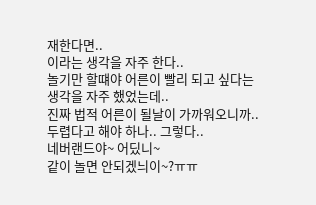재한다면..
이라는 생각을 자주 한다..
놀기만 할떄야 어른이 빨리 되고 싶다는
생각을 자주 했었는데..
진짜 법적 어른이 될날이 가까워오니까..
두렵다고 해야 하나.. 그렇다..
네버랜드야~ 어딨니~
같이 놀면 안되겠늬이~?ㅠㅠ